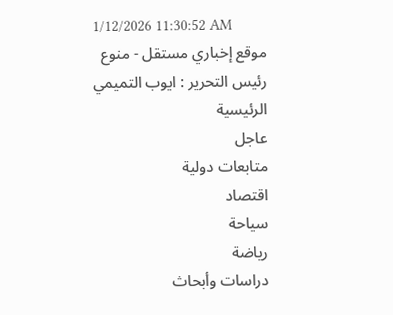1/12/2026 11:30:52 AM
موقع إخباري مستقل - منوع
رئيس التحرير : ايوب التميمي
الرئيسية
عاجل
متابعات دولية
اقتصاد
سياحة
رياضة
دراسات وأبحاث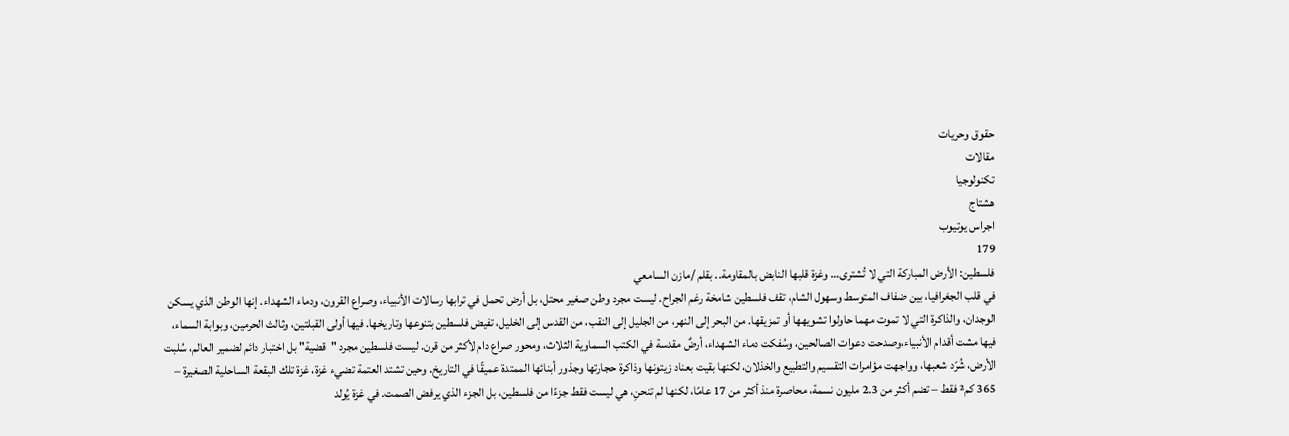حقوق وحريات
مقالات
تكنولوجيا
هشتاج
اجراس يوتيوب
179
فلسطين: الأرض المباركة التي لا تُشترى… وغزة قلبها النابض بالمقاومة.. بقلم /مازن السامعي
في قلب الجغرافيا، بين ضفاف المتوسط وسهول الشام، تقف فلسطين شامخة رغم الجراح. ليست مجرد وطن صغير محتل، بل أرض تحمل في ترابها رسالات الأنبياء، وصراع القرون، ودماء الشهداء. إنها الوطن الذي يسكن الوجدان، والذاكرة التي لا تموت مهما حاولوا تشويهها أو تمزيقها. من البحر إلى النهر، من الجليل إلى النقب، من القدس إلى الخليل، تفيض فلسطين بتنوعها وتاريخها. فيها أولى القبلتين، وثالث الحرمين، وبوابة السماء، فيها مشت أقدام الأنبياء،وصدحت دعوات الصالحين، وسُفكت دماء الشهداء، أرضٌ مقدسة في الكتب السماوية الثلاث، ومحور صراع دام لأكثر من قرن. ليست فلسطين مجرد "قضية" بل اختبار دائم لضمير العالم، سُلبت الأرض، شُرّد شعبها، وواجهت مؤامرات التقسيم والتطبيع والخذلان، لكنها بقيت بعناد زيتونها وذاكرة حجارتها وجذور أبنائها الممتدة عميقًا في التاريخ. وحين تشتد العتمة تضيء غزة، غزة تلك البقعة الساحلية الصغيرة – 365 كم² فقط – تضم أكثر من 2.3 مليون نسمة، محاصرة منذ أكثر من 17 عامًا، لكنها لم تنحنِ، هي ليست فقط جزءًا من فلسطين، بل الجزء الذي يرفض الصمت. في غزة يُولد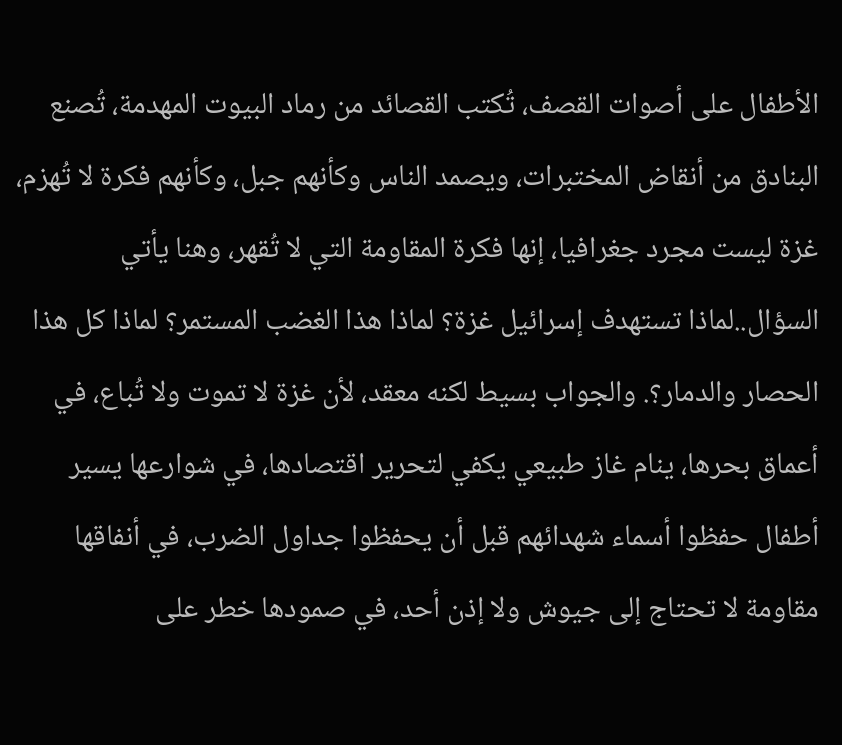الأطفال على أصوات القصف، تُكتب القصائد من رماد البيوت المهدمة، تُصنع البنادق من أنقاض المختبرات، ويصمد الناس وكأنهم جبل، وكأنهم فكرة لا تُهزم، غزة ليست مجرد جغرافيا، إنها فكرة المقاومة التي لا تُقهر، وهنا يأتي السؤال..لماذا تستهدف إسرائيل غزة؟ لماذا هذا الغضب المستمر؟ لماذا كل هذا الحصار والدمار؟. والجواب بسيط لكنه معقد، لأن غزة لا تموت ولا تُباع، في أعماق بحرها، ينام غاز طبيعي يكفي لتحرير اقتصادها، في شوارعها يسير أطفال حفظوا أسماء شهدائهم قبل أن يحفظوا جداول الضرب، في أنفاقها مقاومة لا تحتاج إلى جيوش ولا إذن أحد، في صمودها خطر على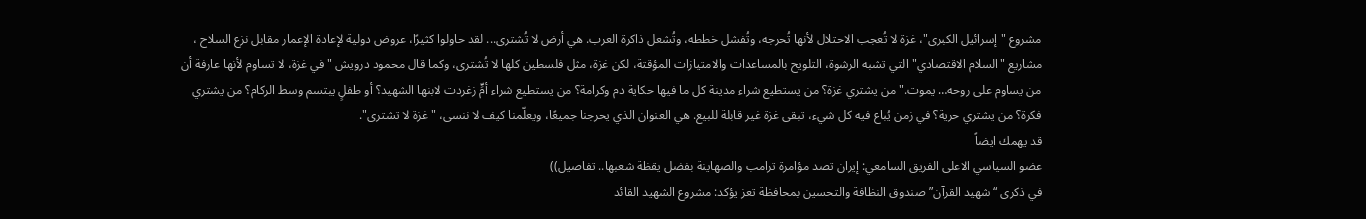مشروع "إسرائيل الكبرى"، غزة لا تُعجب الاحتلال لأنها تُحرجه، وتُفشل خططه، وتُشعل ذاكرة العرب. هي أرض لا تُشترى... لقد حاولوا كثيرًا، عروض دولية لإعادة الإعمار مقابل نزع السلاح ، مشاريع "السلام الاقتصادي" التي تشبه الرشوة، التلويح بالمساعدات والامتيازات المؤقتة، لكن غزة، مثل فلسطين كلها لا تُشترى، وكما قال محمود درويش "في غزة، لا تساوم لأنها عارفة أن من يساوم على روحه… يموت." من يشتري غزة؟ من يستطيع شراء مدينة كل ما فيها حكاية دم وكرامة؟ من يستطيع شراء أمٍّ زغردت لابنها الشهيد؟ أو طفلٍ يبتسم وسط الركام؟ من يشتري فكرة؟ من يشتري حرية؟ في زمن يُباع فيه كل شيء، تبقى غزة غير قابلة للبيع. هي العنوان الذي يحرجنا جميعًا، ويعلّمنا كيف لا ننسى، "غزة لا تشترى".
قد يهمك ايضاً
عضو السياسي الاعلى الفريق السامعي: إيران تصد مؤامرة ترامب والصهاينة بفضل يقظة شعبها.. تفاصيل))
في ذكرى “شهيد القرآن”صندوق النظافة والتحسين بمحافظة تعز يؤكد: مشروع الشهيد القائد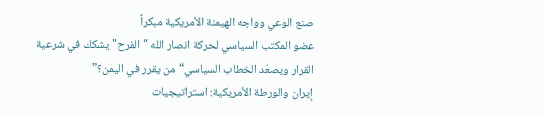صنع الوعي وواجه الهيمنة الأمريكية مبكراً
عضو المكتب السياسي لحركة انصار الله "الفرح" يشكك في شرعية القرار ويصعّد الخطاب السياسي“من يقرر في اليمن؟”
إيران والورطة الأمريكية: استراتيجيات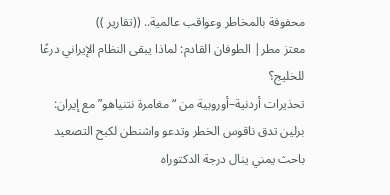محفوفة بالمخاطر وعواقب عالمية.. ((تقارير ))
معتز مطر| الطوفان القادم: لماذا يبقى النظام الإيراني درعًا للخليج؟
تحذيرات أردنية–أوروبية من “مغامرة نتنياهو” مع إيران: برلين تدق ناقوس الخطر وتدعو واشنطن لكبح التصعيد
باحث يمني ينال درجة الدكتوراه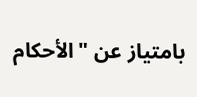بامتياز عن "الأحكام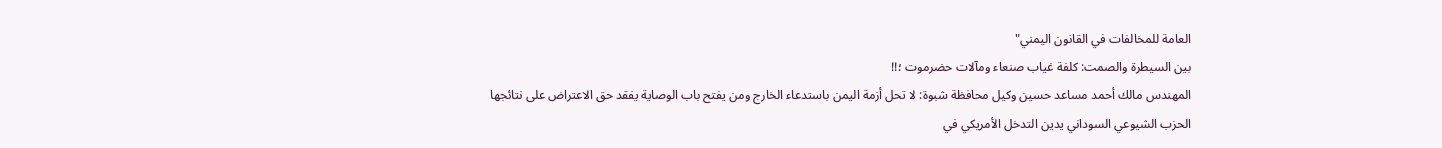العامة للمخالفات في القانون اليمني"
بين السيطرة والصمت: كلفة غياب صنعاء ومآلات حضرموت ؛!!
المهندس مالك أحمد مساعد حسين وكيل محافظة شبوة: لا تحل أزمة اليمن باستدعاء الخارج ومن يفتح باب الوصاية يفقد حق الاعتراض على نتائجها
الحزب الشيوعي السوداني يدين التدخل الأمريكي في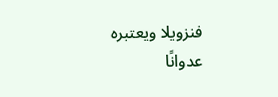فنزويلا ويعتبره عدوانًا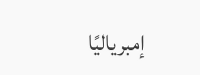إمبرياليًا